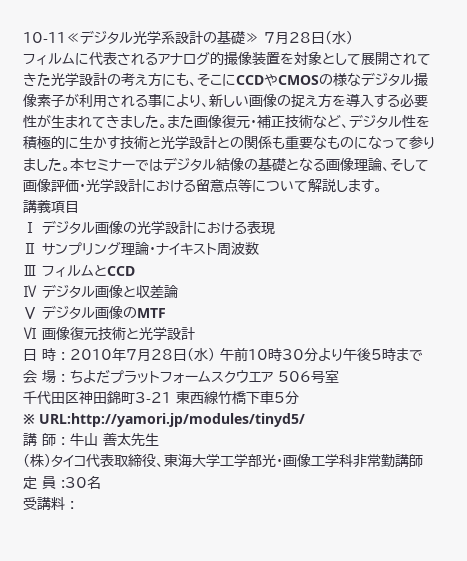10-11≪デジタル光学系設計の基礎≫ 7月28日(水)
フィルムに代表されるアナログ的撮像装置を対象として展開されてきた光学設計の考え方にも、そこにCCDやCMOSの様なデジタル撮像素子が利用される事により、新しい画像の捉え方を導入する必要性が生まれてきました。また画像復元・補正技術など、デジタル性を積極的に生かす技術と光学設計との関係も重要なものになって参りました。本セミナーではデジタル結像の基礎となる画像理論、そして画像評価・光学設計における留意点等について解説します。
講義項目
Ⅰ デジタル画像の光学設計における表現
Ⅱ サンプリング理論・ナイキスト周波数
Ⅲ フィルムとCCD
Ⅳ デジタル画像と収差論
Ⅴ デジタル画像のMTF
Ⅵ 画像復元技術と光学設計
日 時 : 2010年7月28日(水) 午前10時30分より午後5時まで
会 場 : ちよだプラットフォームスクウエア 506号室
千代田区神田錦町3-21 東西線竹橋下車5分
※ URL:http://yamori.jp/modules/tinyd5/
講 師 : 牛山 善太先生
(株)タイコ代表取締役、東海大学工学部光・画像工学科非常勤講師
定 員 :30名
受講料 :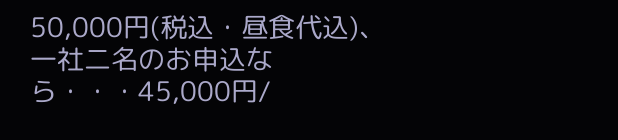50,000円(税込・昼食代込)、
一社二名のお申込なら・・・45,000円/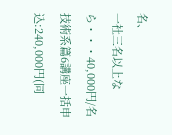名、
一社三名以上なら・・・40,000円/名
技術系篇6講座一括申込:240,000円(同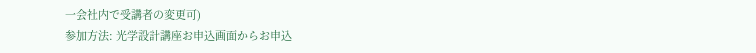一会社内で受講者の変更可)
参加方法: 光学設計講座お申込画面からお申込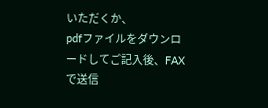いただくか、
pdfファイルをダウンロードしてご記入後、FAXで送信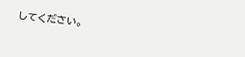してください。